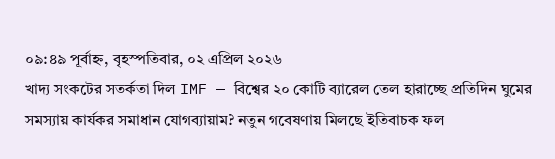০৯:৪৯ পূর্বাহ্ন, বৃহস্পতিবার, ০২ এপ্রিল ২০২৬
খাদ্য সংকটের সতর্কতা দিল IMF — বিশ্বের ২০ কোটি ব্যারেল তেল হারাচ্ছে প্রতিদিন ঘুমের সমস্যায় কার্যকর সমাধান যোগব্যায়াম? নতুন গবেষণায় মিলছে ইতিবাচক ফল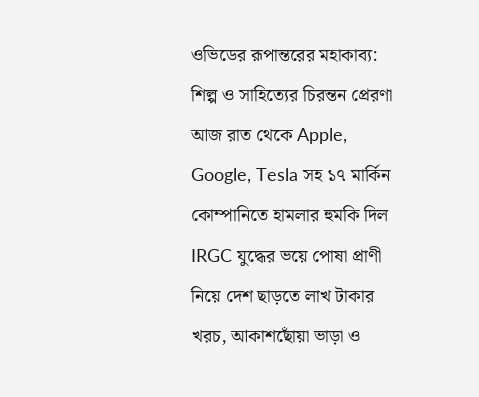ওভিডের রূপান্তরের মহাকাব্য: শিল্প ও সাহিত্যের চিরন্তন প্রেরণা আজ রাত থেকে Apple, Google, Tesla সহ ১৭ মার্কিন কোম্পানিতে হামলার হুমকি দিল IRGC যুদ্ধের ভয়ে পোষা প্রাণী নিয়ে দেশ ছাড়তে লাখ টাকার খরচ, আকাশছোঁয়া ভাড়া ও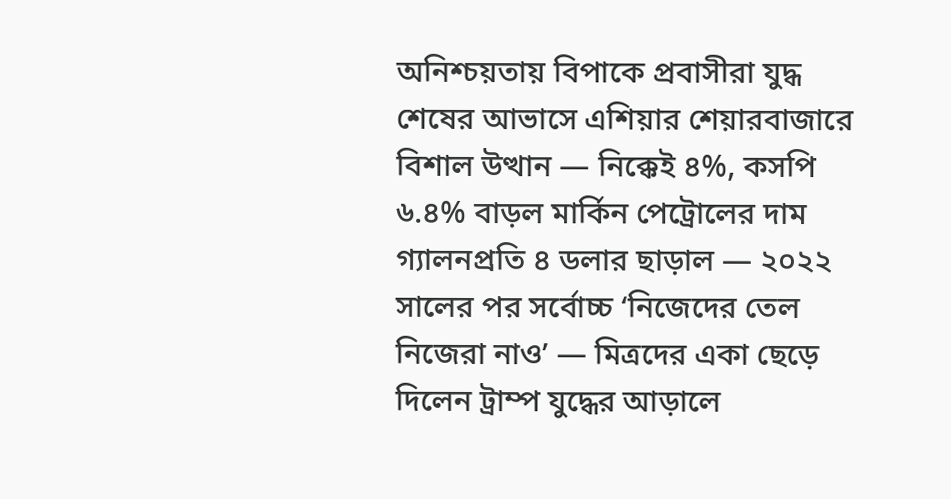অনিশ্চয়তায় বিপাকে প্রবাসীরা যুদ্ধ শেষের আভাসে এশিয়ার শেয়ারবাজারে বিশাল উত্থান — নিক্কেই ৪%, কসপি ৬.৪% বাড়ল মার্কিন পেট্রোলের দাম গ্যালনপ্রতি ৪ ডলার ছাড়াল — ২০২২ সালের পর সর্বোচ্চ ‘নিজেদের তেল নিজেরা নাও’ — মিত্রদের একা ছেড়ে দিলেন ট্রাম্প যুদ্ধের আড়ালে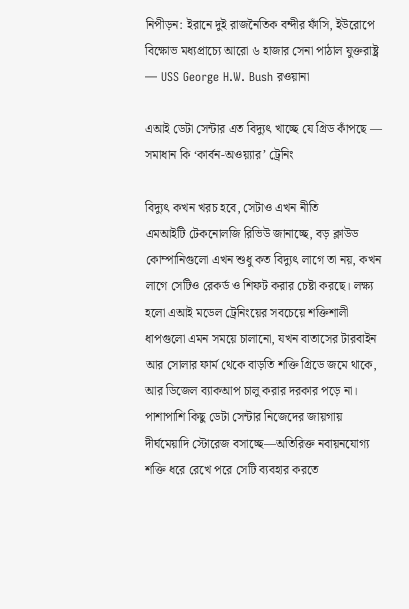নিপীড়ন: ইরানে দুই রাজনৈতিক বন্দীর ফাঁসি, ইউরোপে বিক্ষোভ মধ্যপ্রাচ্যে আরো ৬ হাজার সেনা পাঠাল যুক্তরাষ্ট্র — USS George H.W. Bush রওয়ানা

এআই ডেটা সেন্টার এত বিদ্যুৎ খাচ্ছে যে গ্রিড কাঁপছে — সমাধান কি ‘কার্বন-অওয়্যার’ ট্রেনিং

বিদ্যুৎ কখন খরচ হবে, সেটাও এখন নীতি
এমআইটি টেকনোলজি রিভিউ জানাচ্ছে, বড় ক্লাউড কোম্পানিগুলো এখন শুধু কত বিদ্যুৎ লাগে তা নয়, কখন লাগে সেটিও রেকর্ড ও শিফট করার চেষ্টা করছে। লক্ষ্য হলো এআই মডেল ট্রেনিংয়ের সবচেয়ে শক্তিশালী ধাপগুলো এমন সময়ে চালানো, যখন বাতাসের টারবাইন আর সোলার ফার্ম থেকে বাড়তি শক্তি গ্রিডে জমে থাকে, আর ডিজেল ব্যাকআপ চালু করার দরকার পড়ে না। পাশাপাশি কিছু ডেটা সেন্টার নিজেদের জায়গায় দীর্ঘমেয়াদি স্টোরেজ বসাচ্ছে—অতিরিক্ত নবায়নযোগ্য শক্তি ধরে রেখে পরে সেটি ব্যবহার করতে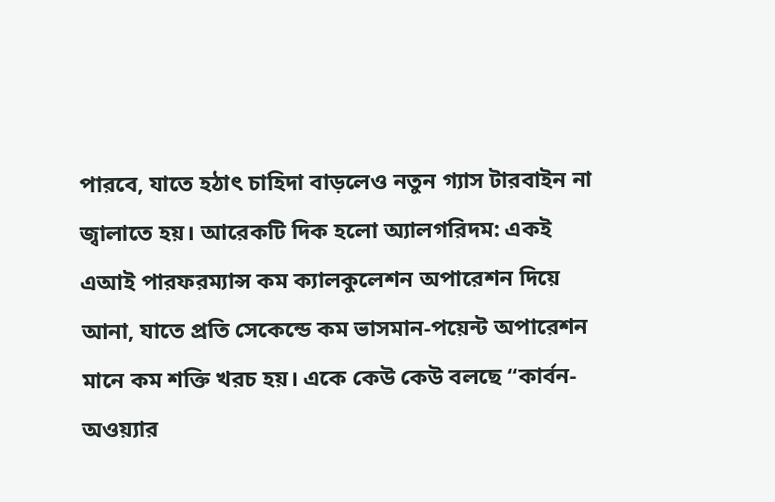পারবে, যাতে হঠাৎ চাহিদা বাড়লেও নতুন গ্যাস টারবাইন না জ্বালাতে হয়। আরেকটি দিক হলো অ্যালগরিদম: একই এআই পারফরম্যান্স কম ক্যালকুলেশন অপারেশন দিয়ে আনা, যাতে প্রতি সেকেন্ডে কম ভাসমান-পয়েন্ট অপারেশন মানে কম শক্তি খরচ হয়। একে কেউ কেউ বলছে “কার্বন-অওয়্যার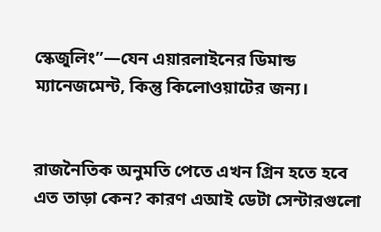স্কেজুলিং”—যেন এয়ারলাইনের ডিমান্ড ম্যানেজমেন্ট, কিন্তু কিলোওয়াটের জন্য।


রাজনৈতিক অনুমতি পেতে এখন গ্রিন হতে হবে
এত তাড়া কেন? কারণ এআই ডেটা সেন্টারগুলো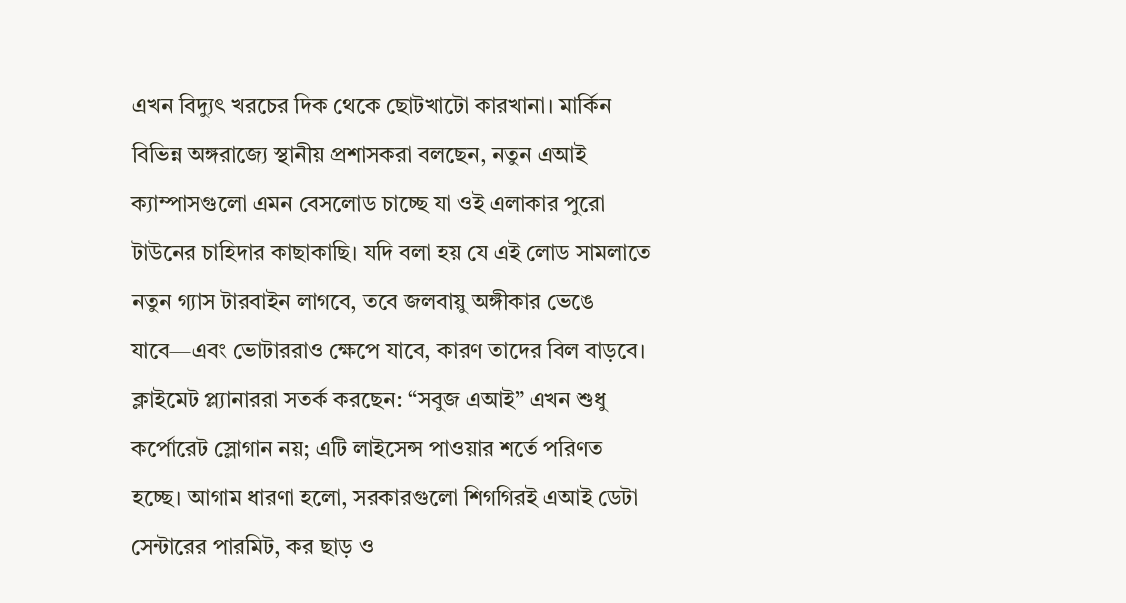এখন বিদ্যুৎ খরচের দিক থেকে ছোটখাটো কারখানা। মার্কিন বিভিন্ন অঙ্গরাজ্যে স্থানীয় প্রশাসকরা বলছেন, নতুন এআই ক্যাম্পাসগুলো এমন বেসলোড চাচ্ছে যা ওই এলাকার পুরো টাউনের চাহিদার কাছাকাছি। যদি বলা হয় যে এই লোড সামলাতে নতুন গ্যাস টারবাইন লাগবে, তবে জলবায়ু অঙ্গীকার ভেঙে যাবে—এবং ভোটাররাও ক্ষেপে যাবে, কারণ তাদের বিল বাড়বে। ক্লাইমেট প্ল্যানাররা সতর্ক করছেন: “সবুজ এআই” এখন শুধু কর্পোরেট স্লোগান নয়; এটি লাইসেন্স পাওয়ার শর্তে পরিণত হচ্ছে। আগাম ধারণা হলো, সরকারগুলো শিগগিরই এআই ডেটা সেন্টারের পারমিট, কর ছাড় ও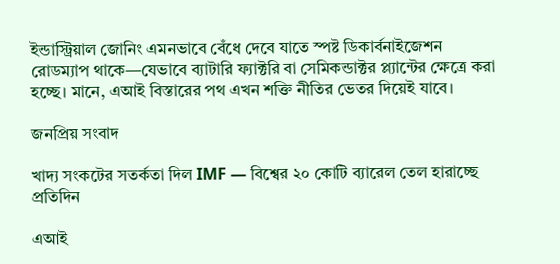ইন্ডাস্ট্রিয়াল জোনিং এমনভাবে বেঁধে দেবে যাতে স্পষ্ট ডিকার্বনাইজেশন রোডম্যাপ থাকে—যেভাবে ব্যাটারি ফ্যাক্টরি বা সেমিকন্ডাক্টর প্ল্যান্টের ক্ষেত্রে করা হচ্ছে। মানে, এআই বিস্তারের পথ এখন শক্তি নীতির ভেতর দিয়েই যাবে।

জনপ্রিয় সংবাদ

খাদ্য সংকটের সতর্কতা দিল IMF — বিশ্বের ২০ কোটি ব্যারেল তেল হারাচ্ছে প্রতিদিন

এআই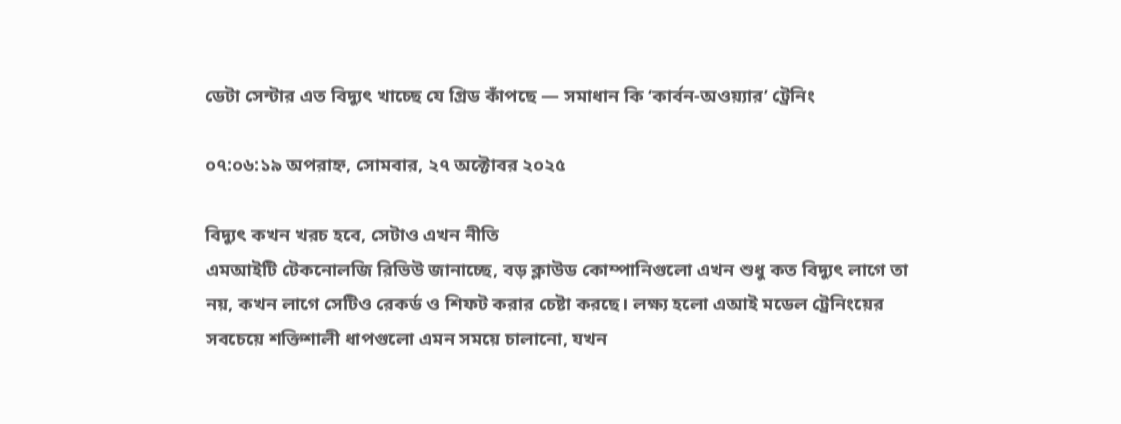ডেটা সেন্টার এত বিদ্যুৎ খাচ্ছে যে গ্রিড কাঁপছে — সমাধান কি ‘কার্বন-অওয়্যার’ ট্রেনিং

০৭:০৬:১৯ অপরাহ্ন, সোমবার, ২৭ অক্টোবর ২০২৫

বিদ্যুৎ কখন খরচ হবে, সেটাও এখন নীতি
এমআইটি টেকনোলজি রিভিউ জানাচ্ছে, বড় ক্লাউড কোম্পানিগুলো এখন শুধু কত বিদ্যুৎ লাগে তা নয়, কখন লাগে সেটিও রেকর্ড ও শিফট করার চেষ্টা করছে। লক্ষ্য হলো এআই মডেল ট্রেনিংয়ের সবচেয়ে শক্তিশালী ধাপগুলো এমন সময়ে চালানো, যখন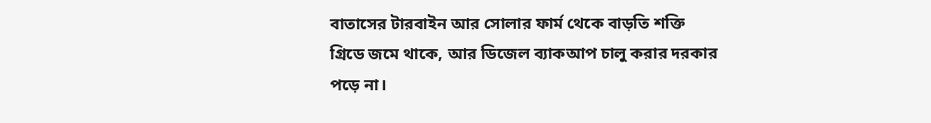বাতাসের টারবাইন আর সোলার ফার্ম থেকে বাড়তি শক্তি গ্রিডে জমে থাকে, আর ডিজেল ব্যাকআপ চালু করার দরকার পড়ে না।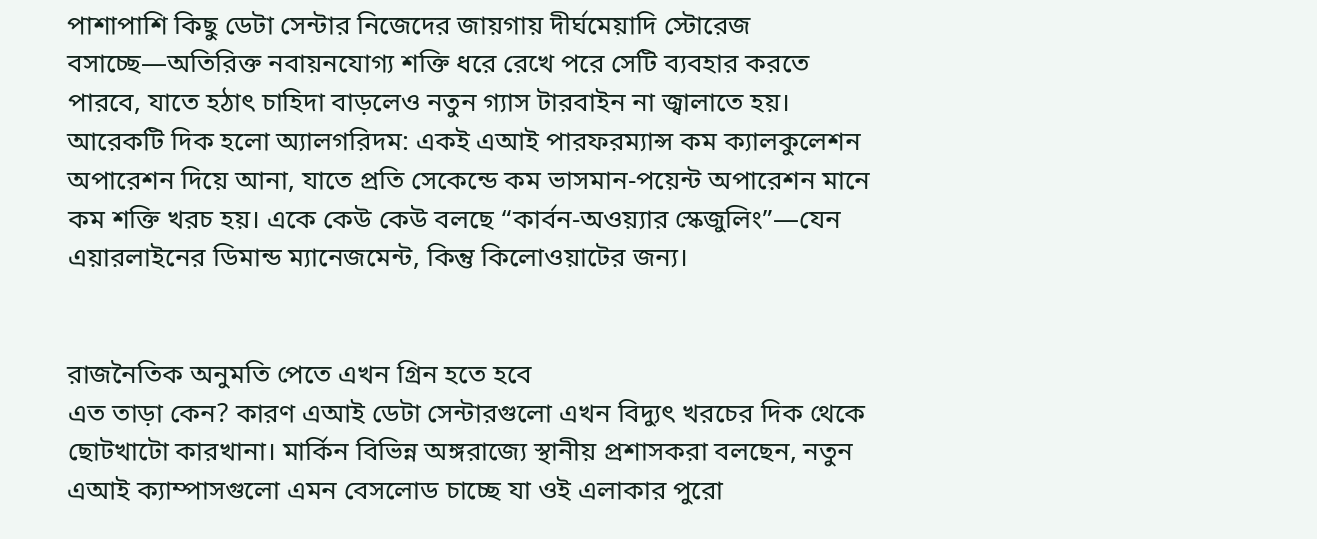পাশাপাশি কিছু ডেটা সেন্টার নিজেদের জায়গায় দীর্ঘমেয়াদি স্টোরেজ বসাচ্ছে—অতিরিক্ত নবায়নযোগ্য শক্তি ধরে রেখে পরে সেটি ব্যবহার করতে পারবে, যাতে হঠাৎ চাহিদা বাড়লেও নতুন গ্যাস টারবাইন না জ্বালাতে হয়। আরেকটি দিক হলো অ্যালগরিদম: একই এআই পারফরম্যান্স কম ক্যালকুলেশন অপারেশন দিয়ে আনা, যাতে প্রতি সেকেন্ডে কম ভাসমান-পয়েন্ট অপারেশন মানে কম শক্তি খরচ হয়। একে কেউ কেউ বলছে “কার্বন-অওয়্যার স্কেজুলিং”—যেন এয়ারলাইনের ডিমান্ড ম্যানেজমেন্ট, কিন্তু কিলোওয়াটের জন্য।


রাজনৈতিক অনুমতি পেতে এখন গ্রিন হতে হবে
এত তাড়া কেন? কারণ এআই ডেটা সেন্টারগুলো এখন বিদ্যুৎ খরচের দিক থেকে ছোটখাটো কারখানা। মার্কিন বিভিন্ন অঙ্গরাজ্যে স্থানীয় প্রশাসকরা বলছেন, নতুন এআই ক্যাম্পাসগুলো এমন বেসলোড চাচ্ছে যা ওই এলাকার পুরো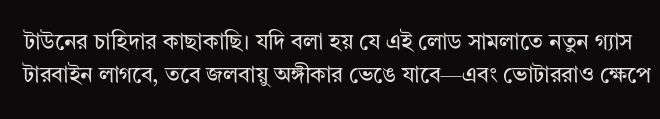টাউনের চাহিদার কাছাকাছি। যদি বলা হয় যে এই লোড সামলাতে নতুন গ্যাস টারবাইন লাগবে, তবে জলবায়ু অঙ্গীকার ভেঙে যাবে—এবং ভোটাররাও ক্ষেপে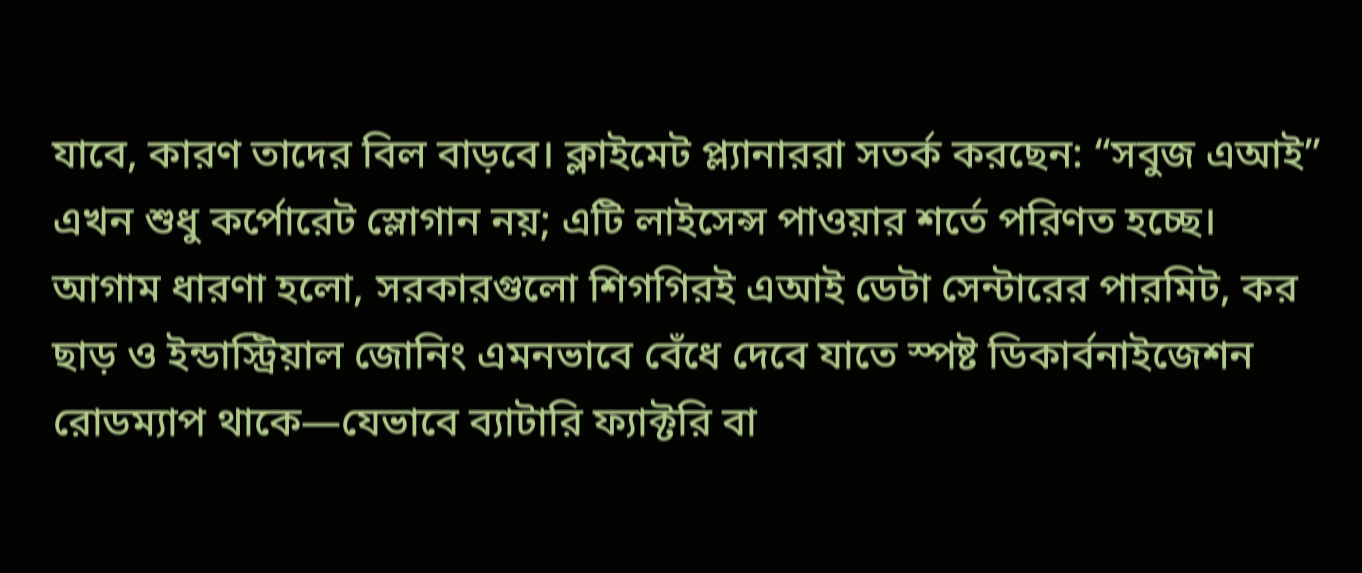যাবে, কারণ তাদের বিল বাড়বে। ক্লাইমেট প্ল্যানাররা সতর্ক করছেন: “সবুজ এআই” এখন শুধু কর্পোরেট স্লোগান নয়; এটি লাইসেন্স পাওয়ার শর্তে পরিণত হচ্ছে। আগাম ধারণা হলো, সরকারগুলো শিগগিরই এআই ডেটা সেন্টারের পারমিট, কর ছাড় ও ইন্ডাস্ট্রিয়াল জোনিং এমনভাবে বেঁধে দেবে যাতে স্পষ্ট ডিকার্বনাইজেশন রোডম্যাপ থাকে—যেভাবে ব্যাটারি ফ্যাক্টরি বা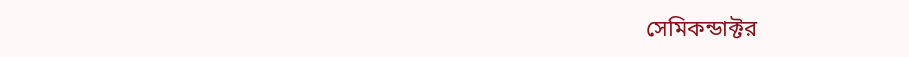সেমিকন্ডাক্টর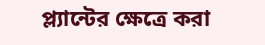প্ল্যান্টের ক্ষেত্রে করা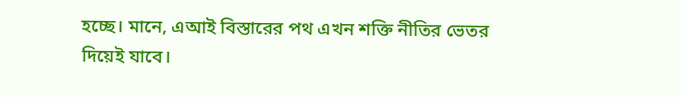হচ্ছে। মানে, এআই বিস্তারের পথ এখন শক্তি নীতির ভেতর দিয়েই যাবে।